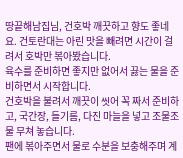땅끝해남집님, 건호박 깨끗하고 향도 좋네요. 건토란대는 아린 맛을 빼려면 시간이 걸려서 호박만 볶아봤습니다.
육수를 준비하면 좋지만 없어서 끓는 물을 준비하면서 시작합니다.
건호박을 불려서 깨끗이 씻어 꼭 짜서 준비하고, 국간장, 들기름, 다진 마늘을 넣고 조물조물 무쳐 놓습니다.
팬에 볶아주면서 물로 수분을 보충해주며 계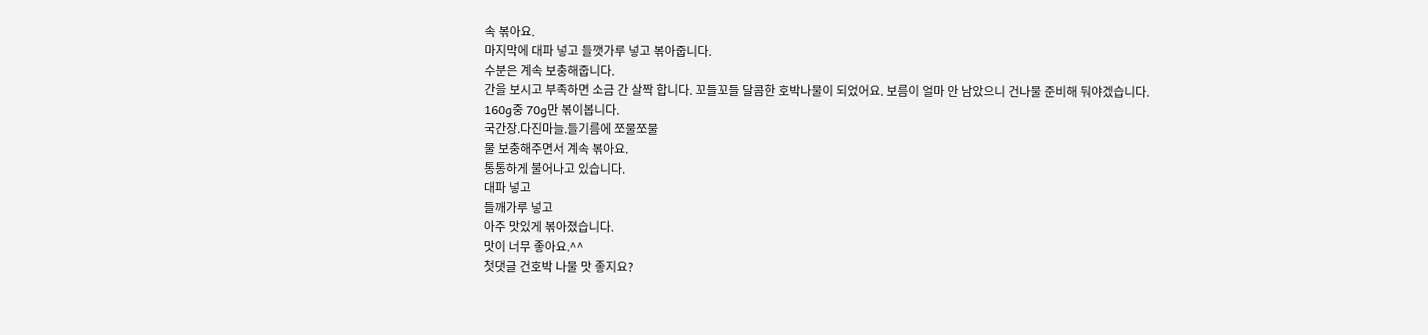속 볶아요.
마지막에 대파 넣고 들깻가루 넣고 볶아줍니다.
수분은 계속 보충해줍니다.
간을 보시고 부족하면 소금 간 살짝 합니다. 꼬들꼬들 달콤한 호박나물이 되었어요. 보름이 얼마 안 남았으니 건나물 준비해 둬야겠습니다.
160g중 70g만 볶이봅니다.
국간장.다진마늘.들기름에 쪼물쪼물
물 보충해주면서 계속 볶아요.
통통하게 불어나고 있습니다.
대파 넣고
들깨가루 넣고
아주 맛있게 볶아졌습니다.
맛이 너무 좋아요.^^
첫댓글 건호박 나물 맛 좋지요?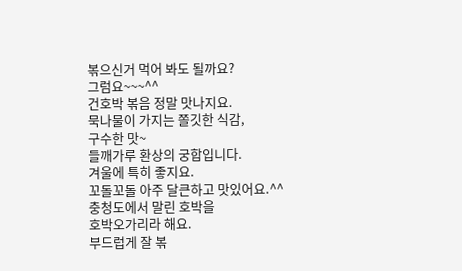볶으신거 먹어 봐도 될까요?
그럼요~~~^^
건호박 볶음 정말 맛나지요.
묵나물이 가지는 쫄깃한 식감,
구수한 맛~
들깨가루 환상의 궁합입니다.
겨울에 특히 좋지요.
꼬돌꼬돌 아주 달큰하고 맛있어요.^^
충청도에서 말린 호박을
호박오가리라 해요.
부드럽게 잘 볶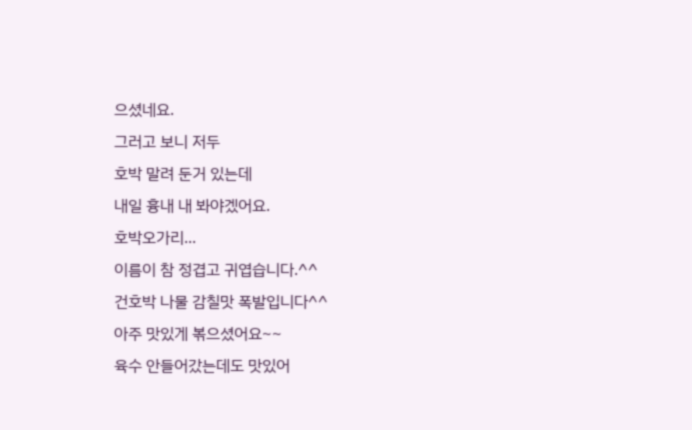으셨네요.
그러고 보니 저두
호박 말려 둔거 있는데
내일 흉내 내 봐야겠어요.
호박오가리...
이름이 참 정겹고 귀엽습니다.^^
건호박 나물 감칠맛 폭발입니다^^
아주 맛있게 볶으셨어요~~
육수 안들어갔는데도 맛있어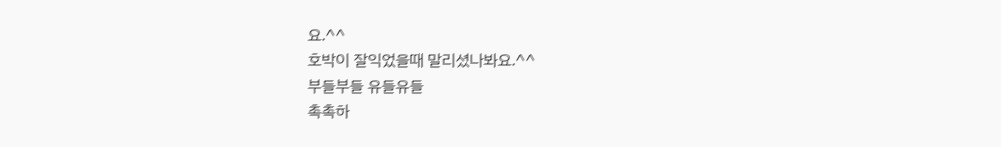요.^^
호박이 잘익었을때 말리셨나봐요.^^
부들부들 유들유들
촉촉하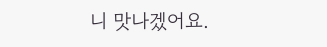니 맛나겠어요.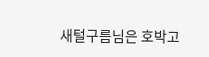새털구름님은 호박고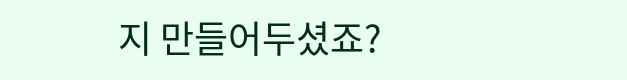지 만들어두셨죠?